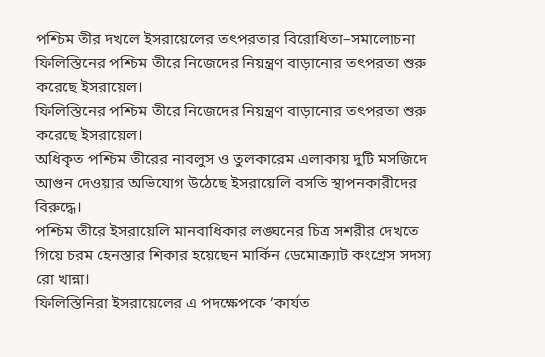পশ্চিম তীর দখলে ইসরায়েলের তৎপরতার বিরোধিতা–সমালোচনা
ফিলিস্তিনের পশ্চিম তীরে নিজেদের নিয়ন্ত্রণ বাড়ানোর তৎপরতা শুরু করেছে ইসরায়েল।
ফিলিস্তিনের পশ্চিম তীরে নিজেদের নিয়ন্ত্রণ বাড়ানোর তৎপরতা শুরু করেছে ইসরায়েল।
অধিকৃত পশ্চিম তীরের নাবলুস ও তুলকারেম এলাকায় দুটি মসজিদে আগুন দেওয়ার অভিযোগ উঠেছে ইসরায়েলি বসতি স্থাপনকারীদের বিরুদ্ধে।
পশ্চিম তীরে ইসরায়েলি মানবাধিকার লঙ্ঘনের চিত্র সশরীর দেখতে গিয়ে চরম হেনস্তার শিকার হয়েছেন মার্কিন ডেমোক্র্যাট কংগ্রেস সদস্য রো খান্না।
ফিলিস্তিনিরা ইসরায়েলের এ পদক্ষেপকে ‘কার্যত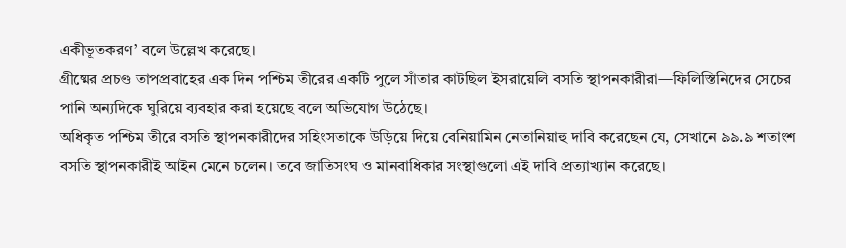একীভূতকরণ’ বলে উল্লেখ করেছে।
গ্রীষ্মের প্রচণ্ড তাপপ্রবাহের এক দিন পশ্চিম তীরের একটি পুলে সাঁতার কাটছিল ইসরায়েলি বসতি স্থাপনকারীরা—ফিলিস্তিনিদের সেচের পানি অন্যদিকে ঘুরিয়ে ব্যবহার করা হয়েছে বলে অভিযোগ উঠেছে।
অধিকৃত পশ্চিম তীরে বসতি স্থাপনকারীদের সহিংসতাকে উড়িয়ে দিয়ে বেনিয়ামিন নেতানিয়াহু দাবি করেছেন যে, সেখানে ৯৯.৯ শতাংশ বসতি স্থাপনকারীই আইন মেনে চলেন। তবে জাতিসংঘ ও মানবাধিকার সংস্থাগুলো এই দাবি প্রত্যাখ্যান করেছে।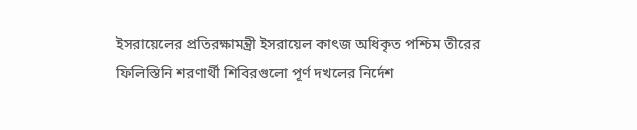ইসরায়েলের প্রতিরক্ষামন্ত্রী ইসরায়েল কাৎজ অধিকৃত পশ্চিম তীরের ফিলিস্তিনি শরণার্থী শিবিরগুলো পূর্ণ দখলের নির্দেশ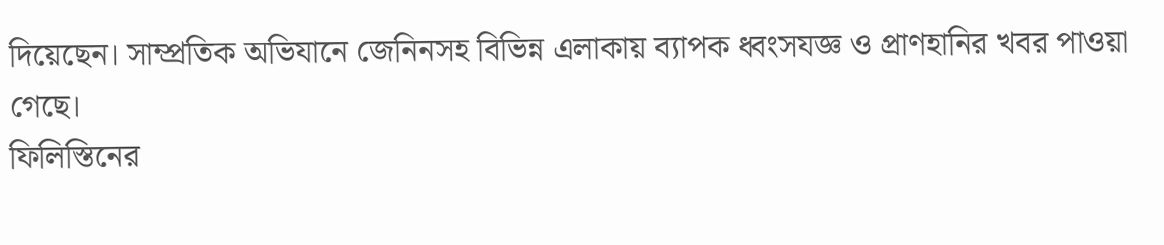দিয়েছেন। সাম্প্রতিক অভিযানে জেনিনসহ বিভিন্ন এলাকায় ব্যাপক ধ্বংসযজ্ঞ ও প্রাণহানির খবর পাওয়া গেছে।
ফিলিস্তিনের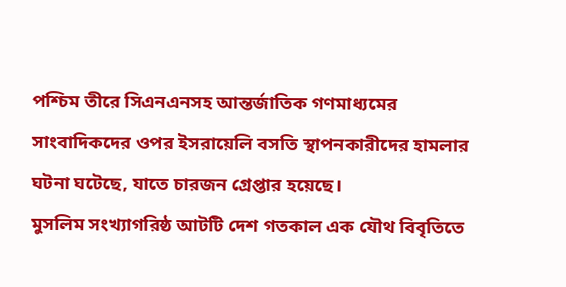পশ্চিম তীরে সিএনএনসহ আন্তর্জাতিক গণমাধ্যমের সাংবাদিকদের ওপর ইসরায়েলি বসতি স্থাপনকারীদের হামলার ঘটনা ঘটেছে, যাতে চারজন গ্রেপ্তার হয়েছে।
মুসলিম সংখ্যাগরিষ্ঠ আটটি দেশ গতকাল এক যৌথ বিবৃতিতে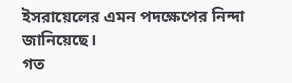ইসরায়েলের এমন পদক্ষেপের নিন্দা জানিয়েছে।
গত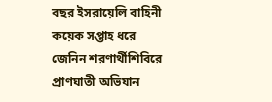বছর ইসরায়েলি বাহিনী কয়েক সপ্তাহ ধরে জেনিন শরণার্থীশিবিরে প্রাণঘাতী অভিযান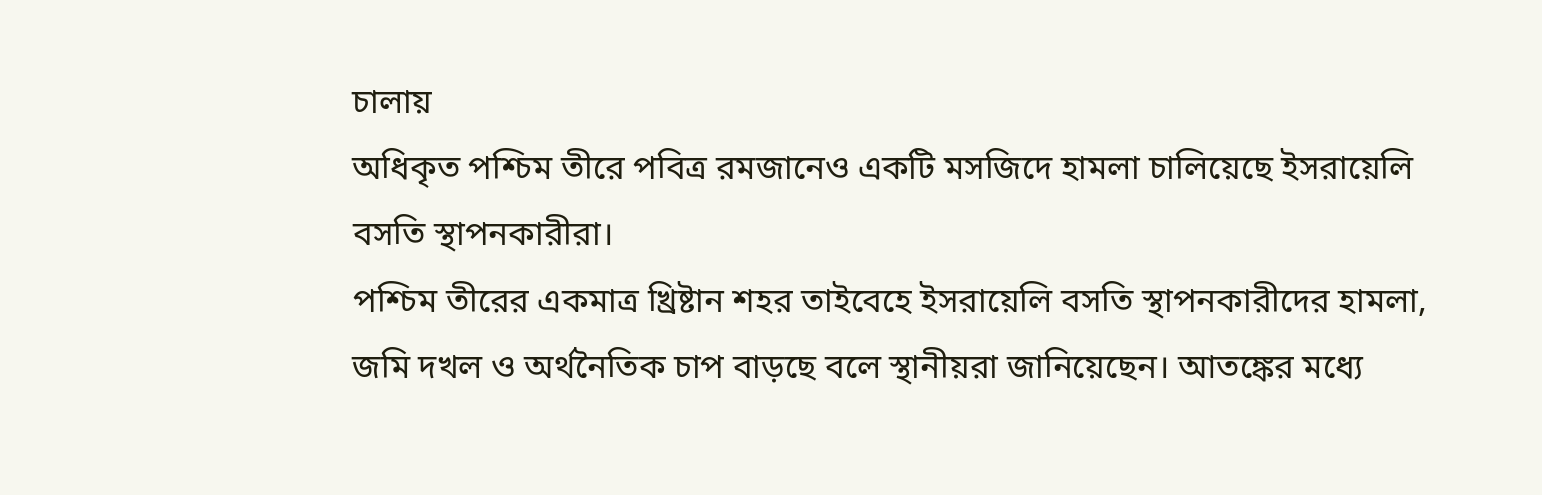চালায়
অধিকৃত পশ্চিম তীরে পবিত্র রমজানেও একটি মসজিদে হামলা চালিয়েছে ইসরায়েলি বসতি স্থাপনকারীরা।
পশ্চিম তীরের একমাত্র খ্রিষ্টান শহর তাইবেহে ইসরায়েলি বসতি স্থাপনকারীদের হামলা, জমি দখল ও অর্থনৈতিক চাপ বাড়ছে বলে স্থানীয়রা জানিয়েছেন। আতঙ্কের মধ্যে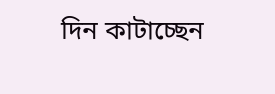দিন কাটাচ্ছেন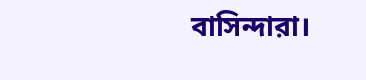বাসিন্দারা।